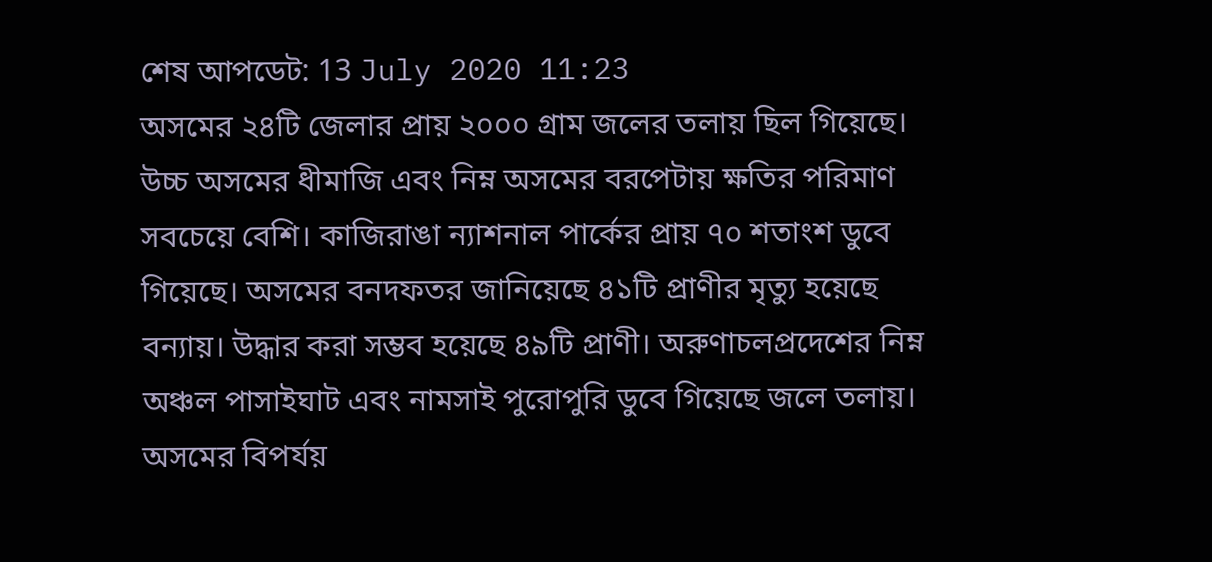শেষ আপডেট: 13 July 2020 11:23
অসমের ২৪টি জেলার প্রায় ২০০০ গ্রাম জলের তলায় ছিল গিয়েছে। উচ্চ অসমের ধীমাজি এবং নিম্ন অসমের বরপেটায় ক্ষতির পরিমাণ সবচেয়ে বেশি। কাজিরাঙা ন্যাশনাল পার্কের প্রায় ৭০ শতাংশ ডুবে গিয়েছে। অসমের বনদফতর জানিয়েছে ৪১টি প্রাণীর মৃত্যু হয়েছে বন্যায়। উদ্ধার করা সম্ভব হয়েছে ৪৯টি প্রাণী। অরুণাচলপ্রদেশের নিম্ন অঞ্চল পাসাইঘাট এবং নামসাই পুরোপুরি ডুবে গিয়েছে জলে তলায়।
অসমের বিপর্যয়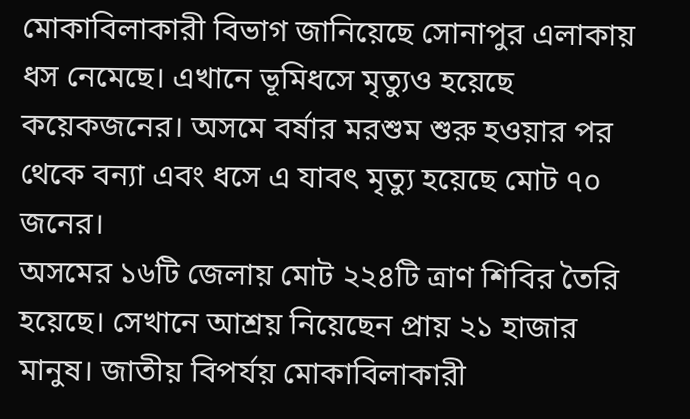মোকাবিলাকারী বিভাগ জানিয়েছে সোনাপুর এলাকায় ধস নেমেছে। এখানে ভূমিধসে মৃত্যুও হয়েছে কয়েকজনের। অসমে বর্ষার মরশুম শুরু হওয়ার পর থেকে বন্যা এবং ধসে এ যাবৎ মৃত্যু হয়েছে মোট ৭০ জনের।
অসমের ১৬টি জেলায় মোট ২২৪টি ত্রাণ শিবির তৈরি হয়েছে। সেখানে আশ্রয় নিয়েছেন প্রায় ২১ হাজার মানুষ। জাতীয় বিপর্যয় মোকাবিলাকারী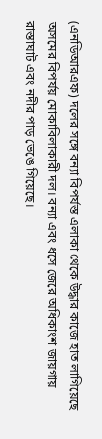(এনডিআরএফ) দলের সঙ্গে বন্যা বিপর্যস্ত এলাকা থেকে উদ্ধার কাজে হাত লাগিয়েছে অসমের বিপর্যয় মোকাবিলাকারী দল। বন্যা এবং ধসে জেরে অধিকাংশ জায়গায় রাস্তাঘাট এবং নদীর পাড় ভেঙে গিয়েছে।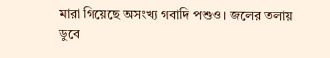মারা গিয়েছে অসংখ্য গবাদি পশুও। জলের তলায় ডুবে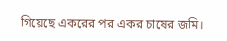গিয়েছে একরের পর একর চাষের জমি।